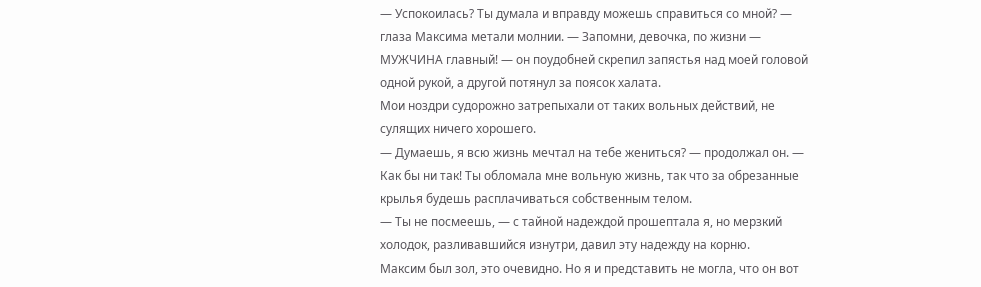— Успокоилась? Ты думала и вправду можешь справиться со мной? — глаза Максима метали молнии. — Запомни, девочка, по жизни — МУЖЧИНА главный! — он поудобней скрепил запястья над моей головой одной рукой, а другой потянул за поясок халата.
Мои ноздри судорожно затрепыхали от таких вольных действий, не сулящих ничего хорошего.
— Думаешь, я всю жизнь мечтал на тебе жениться? — продолжал он. — Как бы ни так! Ты обломала мне вольную жизнь, так что за обрезанные крылья будешь расплачиваться собственным телом.
— Ты не посмеешь, — с тайной надеждой прошептала я, но мерзкий холодок, разливавшийся изнутри, давил эту надежду на корню.
Максим был зол, это очевидно. Но я и представить не могла, что он вот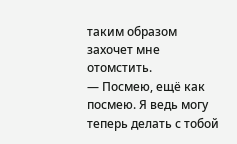таким образом захочет мне отомстить.
— Посмею, ещё как посмею. Я ведь могу теперь делать с тобой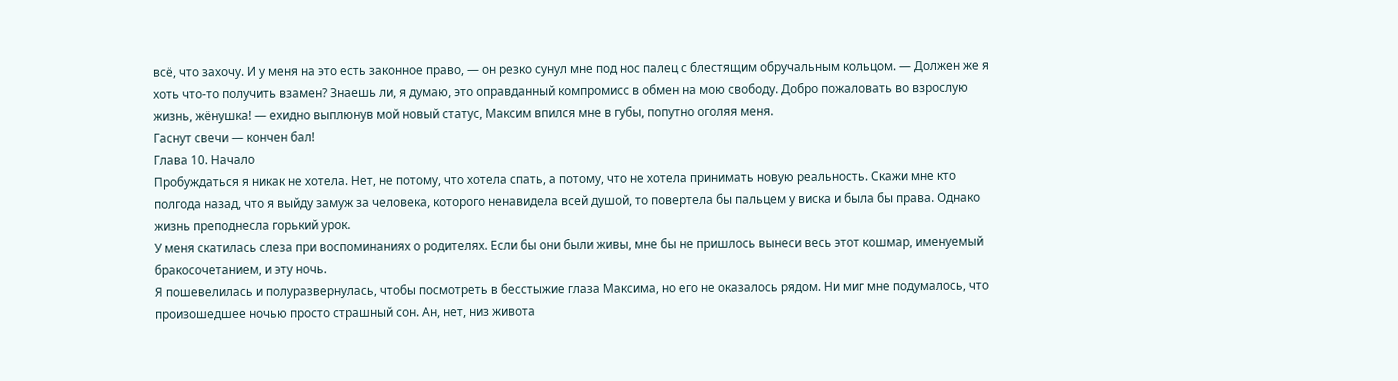всё, что захочу. И у меня на это есть законное право, — он резко сунул мне под нос палец с блестящим обручальным кольцом. — Должен же я хоть что-то получить взамен? Знаешь ли, я думаю, это оправданный компромисс в обмен на мою свободу. Добро пожаловать во взрослую жизнь, жёнушка! — ехидно выплюнув мой новый статус, Максим впился мне в губы, попутно оголяя меня.
Гаснут свечи — кончен бал!
Глава 10. Начало
Пробуждаться я никак не хотела. Нет, не потому, что хотела спать, а потому, что не хотела принимать новую реальность. Скажи мне кто полгода назад, что я выйду замуж за человека, которого ненавидела всей душой, то повертела бы пальцем у виска и была бы права. Однако жизнь преподнесла горький урок.
У меня скатилась слеза при воспоминаниях о родителях. Если бы они были живы, мне бы не пришлось вынеси весь этот кошмар, именуемый бракосочетанием, и эту ночь.
Я пошевелилась и полуразвернулась, чтобы посмотреть в бесстыжие глаза Максима, но его не оказалось рядом. Ни миг мне подумалось, что произошедшее ночью просто страшный сон. Ан, нет, низ живота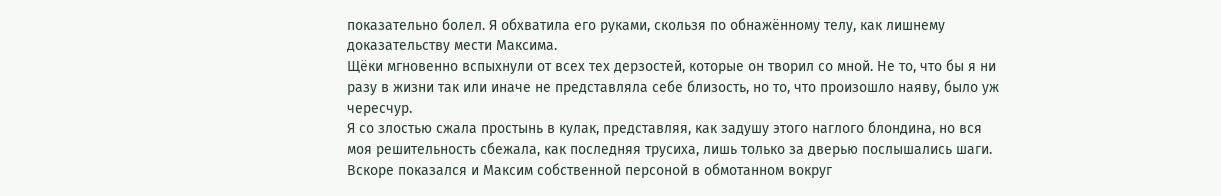показательно болел. Я обхватила его руками, скользя по обнажённому телу, как лишнему доказательству мести Максима.
Щёки мгновенно вспыхнули от всех тех дерзостей, которые он творил со мной. Не то, что бы я ни разу в жизни так или иначе не представляла себе близость, но то, что произошло наяву, было уж чересчур.
Я со злостью сжала простынь в кулак, представляя, как задушу этого наглого блондина, но вся моя решительность сбежала, как последняя трусиха, лишь только за дверью послышались шаги. Вскоре показался и Максим собственной персоной в обмотанном вокруг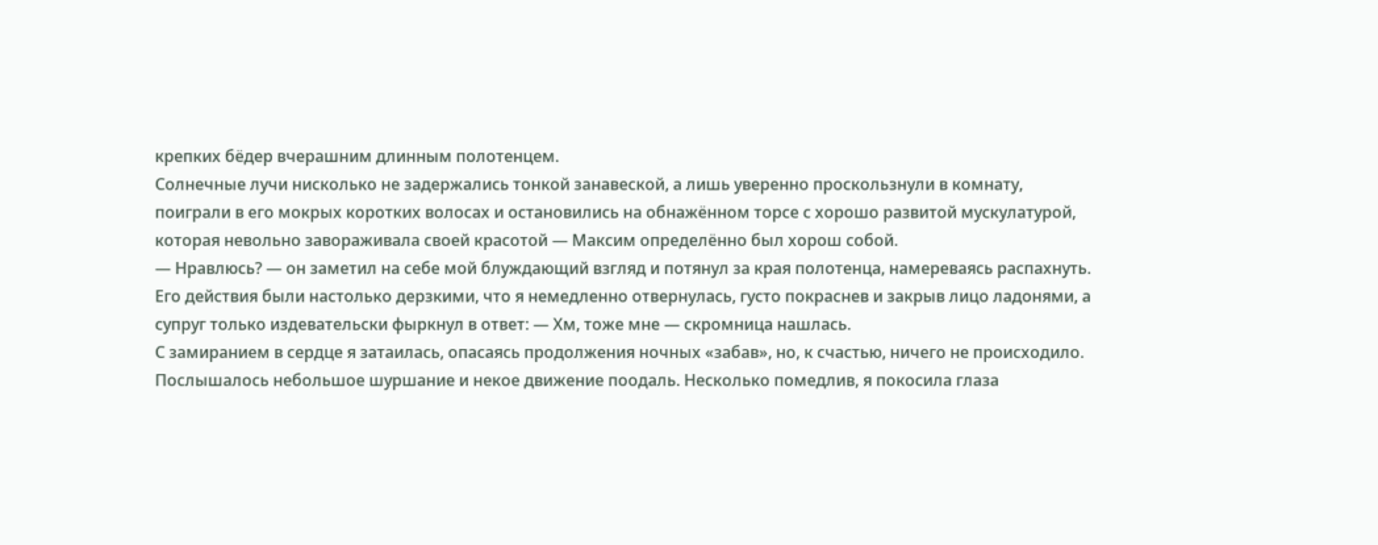крепких бёдер вчерашним длинным полотенцем.
Солнечные лучи нисколько не задержались тонкой занавеской, а лишь уверенно проскользнули в комнату, поиграли в его мокрых коротких волосах и остановились на обнажённом торсе с хорошо развитой мускулатурой, которая невольно завораживала своей красотой — Максим определённо был хорош собой.
— Нравлюсь? — он заметил на себе мой блуждающий взгляд и потянул за края полотенца, намереваясь распахнуть. Его действия были настолько дерзкими, что я немедленно отвернулась, густо покраснев и закрыв лицо ладонями, а супруг только издевательски фыркнул в ответ: — Хм, тоже мне — скромница нашлась.
С замиранием в сердце я затаилась, опасаясь продолжения ночных «забав», но, к счастью, ничего не происходило. Послышалось небольшое шуршание и некое движение поодаль. Несколько помедлив, я покосила глаза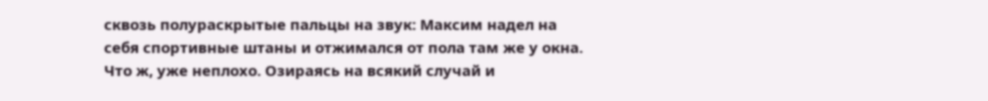сквозь полураскрытые пальцы на звук: Максим надел на себя спортивные штаны и отжимался от пола там же у окна. Что ж, уже неплохо. Озираясь на всякий случай и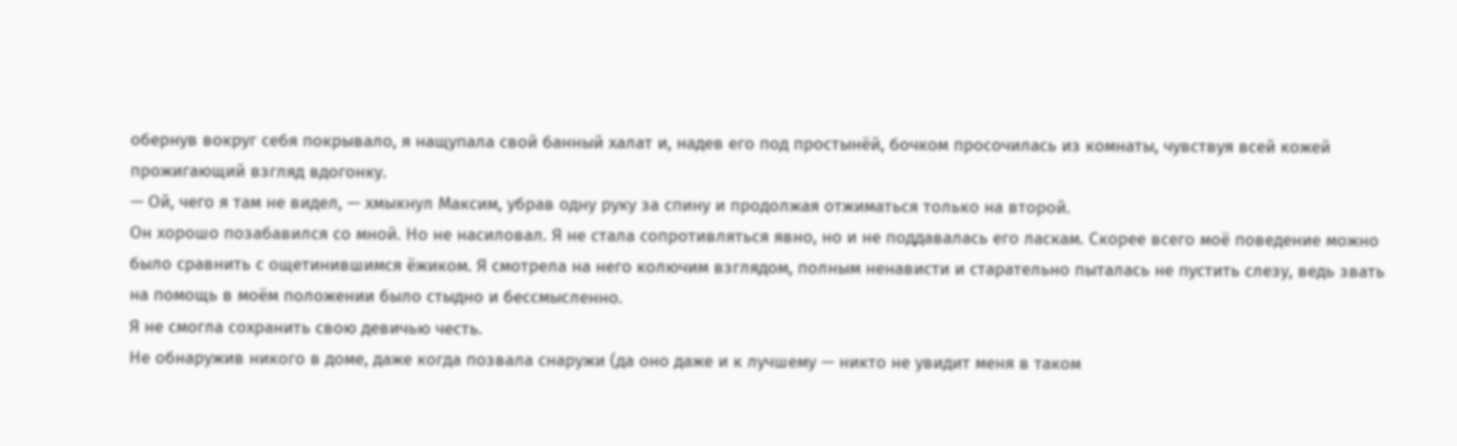обернув вокруг себя покрывало, я нащупала свой банный халат и, надев его под простынёй, бочком просочилась из комнаты, чувствуя всей кожей прожигающий взгляд вдогонку.
— Ой, чего я там не видел, — хмыкнул Максим, убрав одну руку за спину и продолжая отжиматься только на второй.
Он хорошо позабавился со мной. Но не насиловал. Я не стала сопротивляться явно, но и не поддавалась его ласкам. Скорее всего моё поведение можно было сравнить с ощетинившимся ёжиком. Я смотрела на него колючим взглядом, полным ненависти и старательно пыталась не пустить слезу, ведь звать на помощь в моём положении было стыдно и бессмысленно.
Я не смогла сохранить свою девичью честь.
Не обнаружив никого в доме, даже когда позвала снаружи (да оно даже и к лучшему — никто не увидит меня в таком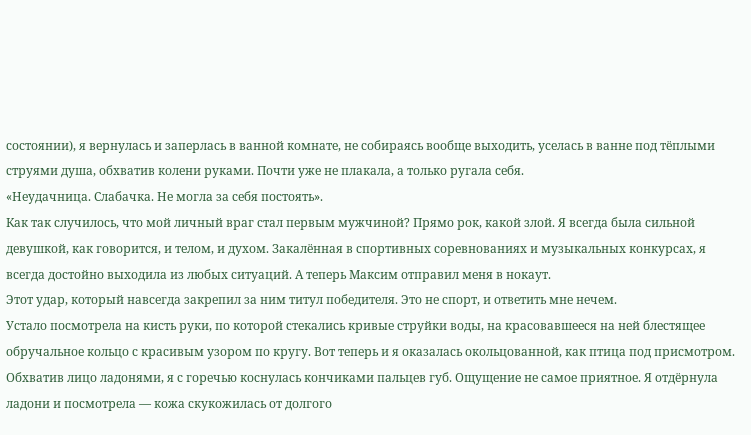состоянии), я вернулась и заперлась в ванной комнате, не собираясь вообще выходить, уселась в ванне под тёплыми струями душа, обхватив колени руками. Почти уже не плакала, а только ругала себя.
«Неудачница. Слабачка. Не могла за себя постоять».
Как так случилось, что мой личный враг стал первым мужчиной? Прямо рок, какой злой. Я всегда была сильной девушкой, как говорится, и телом, и духом. Закалённая в спортивных соревнованиях и музыкальных конкурсах, я всегда достойно выходила из любых ситуаций. А теперь Максим отправил меня в нокаут.
Этот удар, который навсегда закрепил за ним титул победителя. Это не спорт, и ответить мне нечем.
Устало посмотрела на кисть руки, по которой стекались кривые струйки воды, на красовавшееся на ней блестящее обручальное кольцо с красивым узором по кругу. Вот теперь и я оказалась окольцованной, как птица под присмотром.
Обхватив лицо ладонями, я с горечью коснулась кончиками пальцев губ. Ощущение не самое приятное. Я отдёрнула ладони и посмотрела — кожа скукожилась от долгого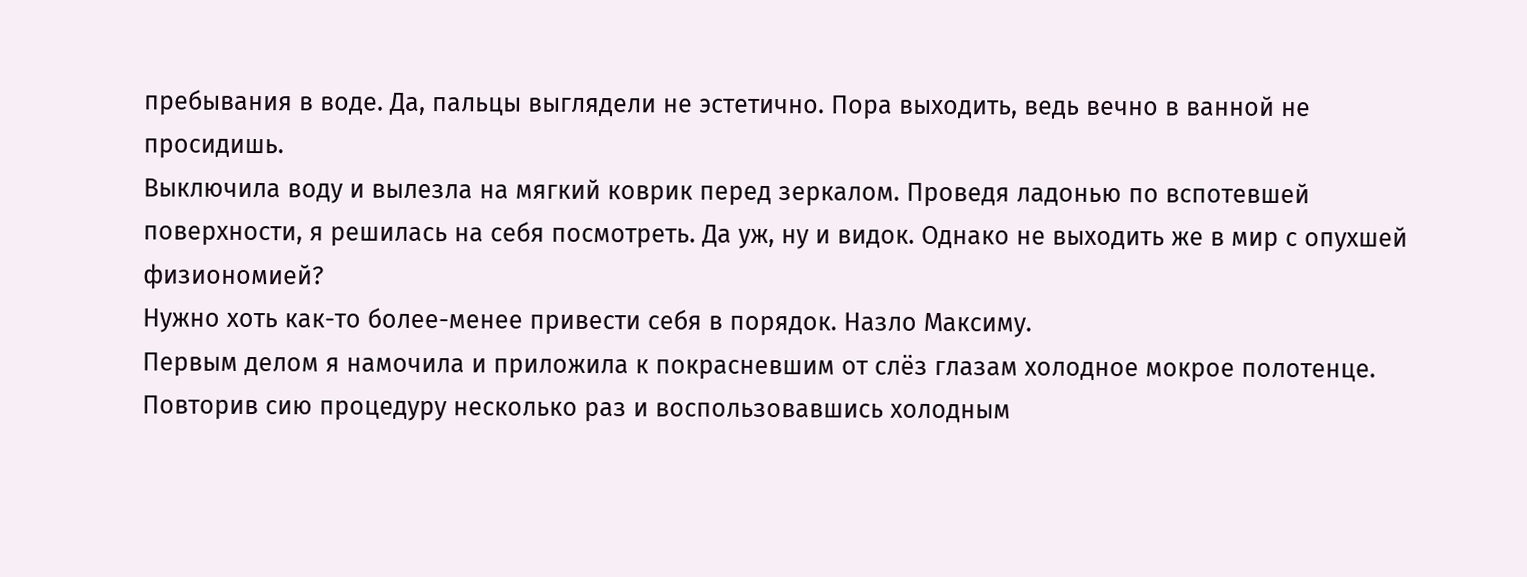пребывания в воде. Да, пальцы выглядели не эстетично. Пора выходить, ведь вечно в ванной не просидишь.
Выключила воду и вылезла на мягкий коврик перед зеркалом. Проведя ладонью по вспотевшей поверхности, я решилась на себя посмотреть. Да уж, ну и видок. Однако не выходить же в мир с опухшей физиономией?
Нужно хоть как-то более-менее привести себя в порядок. Назло Максиму.
Первым делом я намочила и приложила к покрасневшим от слёз глазам холодное мокрое полотенце. Повторив сию процедуру несколько раз и воспользовавшись холодным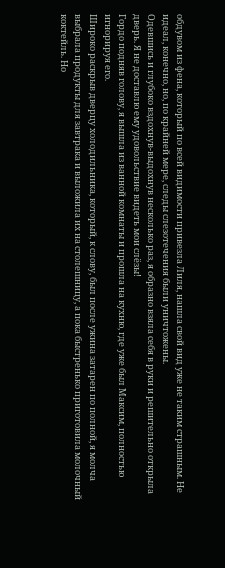обдувом из фена, который по всей видимости привезла Лиля, нашла свой вид уже не таким страшным. Не идеал, конечно, но, по крайней мере, следы слезотечения были уничтожены.
Одевшись и глубоко вздохнув-выдохнув несколько раз, я образно взяла себя в руки и решительно открыла дверь. Я не доставлю ему удовольствие видеть мои слёзы!
Гордо подняв голову, я вышла из ванной комнаты и прошла на кухню, где уже был Максим, полностью игнорируя его.
Широко раскрыв дверцу холодильника, который, к слову, был после ужина затарен по полной, я молча выбрала продукты для завтрака и выложила их на столешницу, а пока быстренько приготовила молочный коктейль. Но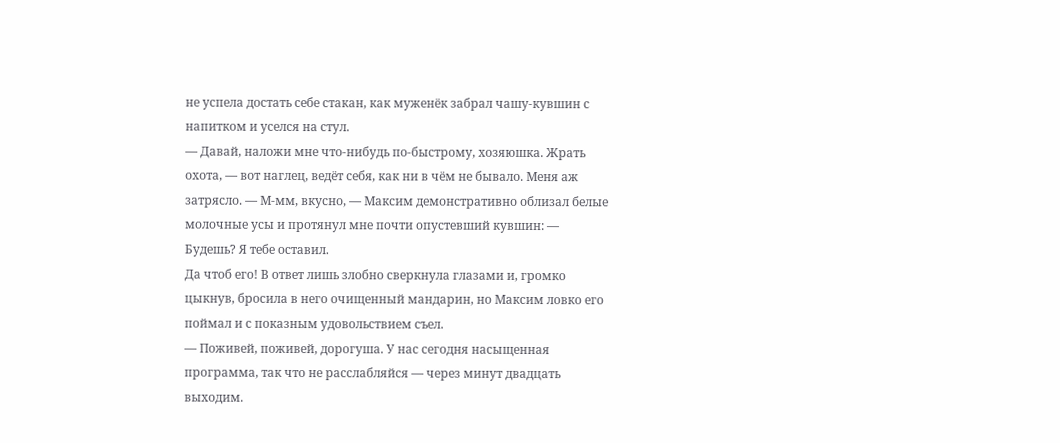не успела достать себе стакан, как муженёк забрал чашу-кувшин с напитком и уселся на стул.
— Давай, наложи мне что-нибудь по-быстрому, хозяюшка. Жрать охота, — вот наглец, ведёт себя, как ни в чём не бывало. Меня аж затрясло. — М-мм, вкусно, — Максим демонстративно облизал белые молочные усы и протянул мне почти опустевший кувшин: — Будешь? Я тебе оставил.
Да чтоб его! В ответ лишь злобно сверкнула глазами и, громко цыкнув, бросила в него очищенный мандарин, но Максим ловко его поймал и с показным удовольствием съел.
— Поживей, поживей, дорогуша. У нас сегодня насыщенная программа, так что не расслабляйся — через минут двадцать выходим.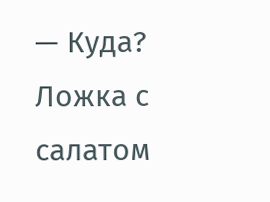— Куда?
Ложка с салатом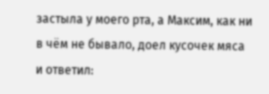застыла у моего рта, а Максим, как ни в чём не бывало, доел кусочек мяса и ответил: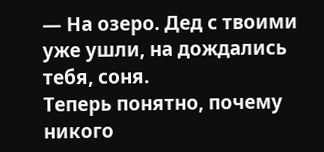— На озеро. Дед с твоими уже ушли, на дождались тебя, соня.
Теперь понятно, почему никого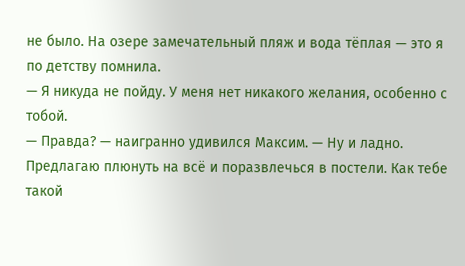не было. На озере замечательный пляж и вода тёплая — это я по детству помнила.
— Я никуда не пойду. У меня нет никакого желания, особенно с тобой.
— Правда? — наигранно удивился Максим. — Ну и ладно. Предлагаю плюнуть на всё и поразвлечься в постели. Как тебе такой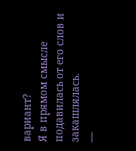вариант?
Я в прямом смысле подавилась от его слов и закашлялась.
—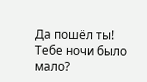Да пошёл ты! Тебе ночи было мало?